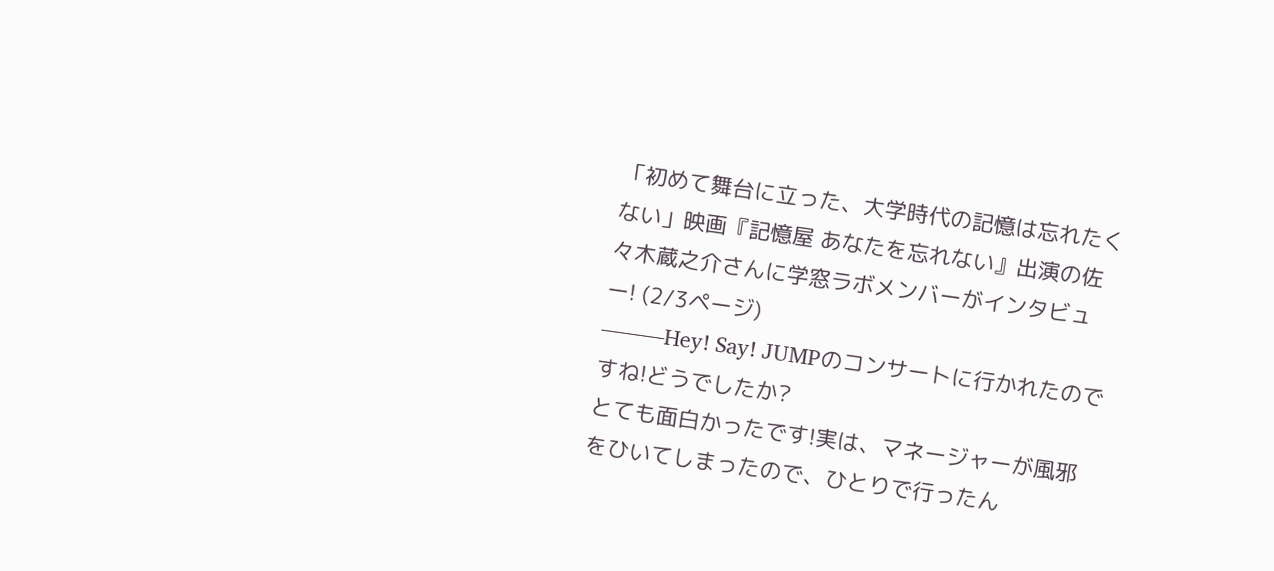「初めて舞台に立った、大学時代の記憶は忘れたくない」映画『記憶屋 あなたを忘れない』出演の佐々木蔵之介さんに学窓ラボメンバーがインタビュー! (2/3ページ)
―――Hey! Say! JUMPのコンサートに行かれたのですね!どうでしたか?
とても面白かったです!実は、マネージャーが風邪をひいてしまったので、ひとりで行ったん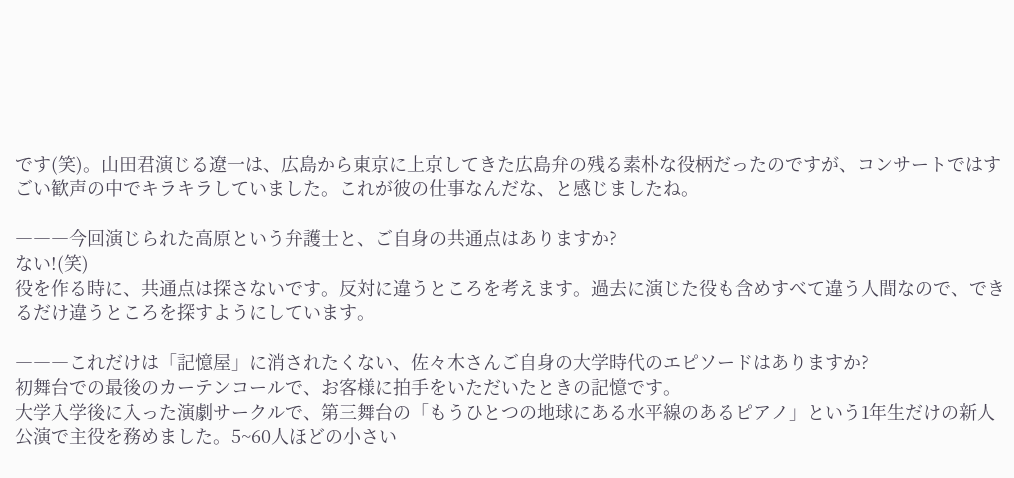です(笑)。山田君演じる遼一は、広島から東京に上京してきた広島弁の残る素朴な役柄だったのですが、コンサートではすごい歓声の中でキラキラしていました。これが彼の仕事なんだな、と感じましたね。

―――今回演じられた高原という弁護士と、ご自身の共通点はありますか?
ない!(笑)
役を作る時に、共通点は探さないです。反対に違うところを考えます。過去に演じた役も含めすべて違う人間なので、できるだけ違うところを探すようにしています。

―――これだけは「記憶屋」に消されたくない、佐々木さんご自身の大学時代のエピソードはありますか?
初舞台での最後のカーテンコールで、お客様に拍手をいただいたときの記憶です。
大学入学後に入った演劇サークルで、第三舞台の「もうひとつの地球にある水平線のあるピアノ」という1年生だけの新人公演で主役を務めました。5~60人ほどの小さい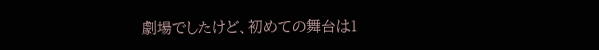劇場でしたけど、初めての舞台は1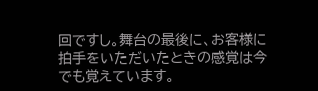回ですし。舞台の最後に、お客様に拍手をいただいたときの感覚は今でも覚えています。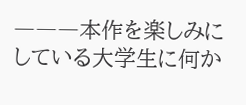―――本作を楽しみにしている大学生に何か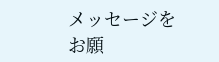メッセージをお願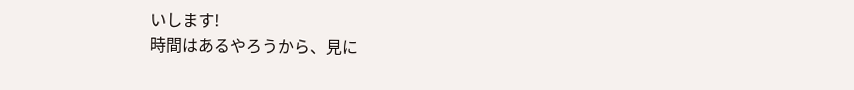いします!
時間はあるやろうから、見に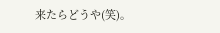来たらどうや(笑)。